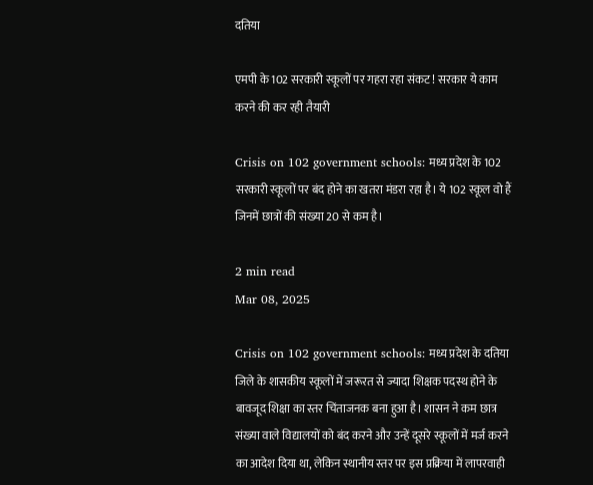दतिया

एमपी के 102 सरकारी स्कूलों पर गहरा रहा संकट ! सरकार ये काम करने की कर रही तैयारी

Crisis on 102 government schools: मध्य प्रदेश के 102 सरकारी स्कूलों पर बंद होने का खतरा मंडरा रहा है। ये 102 स्कूल वो हैं जिनमें छात्रों की संख्या 20 से कम है।

2 min read
Mar 08, 2025

Crisis on 102 government schools: मध्य प्रदेश के दतिया जिले के शासकीय स्कूलों में जरूरत से ज्यादा शिक्षक पदस्थ होने के बावजूद शिक्षा का स्तर चिंताजनक बना हुआ है। शासन ने कम छात्र संख्या वाले विद्यालयों को बंद करने और उन्हें दूसरे स्कूलों में मर्ज करने का आदेश दिया था, लेकिन स्थानीय स्तर पर इस प्रक्रिया में लापरवाही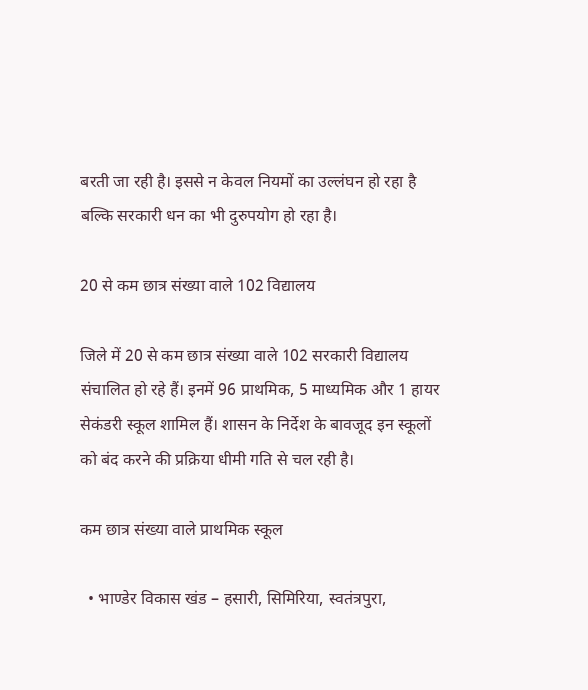बरती जा रही है। इससे न केवल नियमों का उल्लंघन हो रहा है बल्कि सरकारी धन का भी दुरुपयोग हो रहा है।

20 से कम छात्र संख्या वाले 102 विद्यालय

जिले में 20 से कम छात्र संख्या वाले 102 सरकारी विद्यालय संचालित हो रहे हैं। इनमें 96 प्राथमिक, 5 माध्यमिक और 1 हायर सेकंडरी स्कूल शामिल हैं। शासन के निर्देश के बावजूद इन स्कूलों को बंद करने की प्रक्रिया धीमी गति से चल रही है।

कम छात्र संख्या वाले प्राथमिक स्कूल

  • भाण्डेर विकास खंड – हसारी, सिमिरिया, स्वतंत्रपुरा,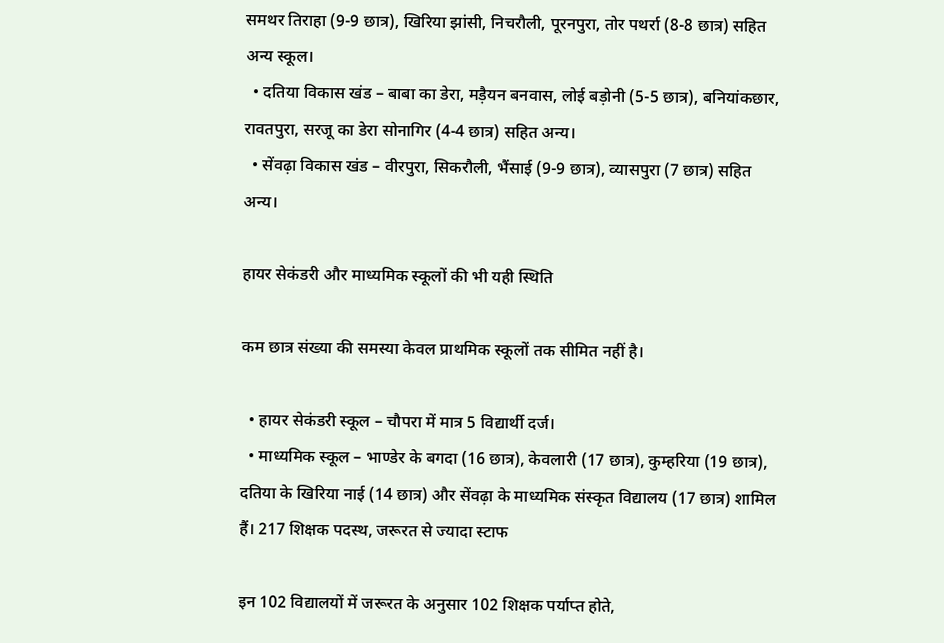समथर तिराहा (9-9 छात्र), खिरिया झांसी, निचरौली, पूरनपुरा, तोर पथर्रा (8-8 छात्र) सहित अन्य स्कूल।
  • दतिया विकास खंड – बाबा का डेरा, मड़ैयन बनवास, लोई बड़ोनी (5-5 छात्र), बनियांकछार, रावतपुरा, सरजू का डेरा सोनागिर (4-4 छात्र) सहित अन्य।
  • सेंवढ़ा विकास खंड – वीरपुरा, सिकरौली, भैंसाई (9-9 छात्र), व्यासपुरा (7 छात्र) सहित अन्य।

हायर सेकंडरी और माध्यमिक स्कूलों की भी यही स्थिति

कम छात्र संख्या की समस्या केवल प्राथमिक स्कूलों तक सीमित नहीं है।

  • हायर सेकंडरी स्कूल – चौपरा में मात्र 5 विद्यार्थी दर्ज।
  • माध्यमिक स्कूल – भाण्डेर के बगदा (16 छात्र), केवलारी (17 छात्र), कुम्हरिया (19 छात्र), दतिया के खिरिया नाई (14 छात्र) और सेंवढ़ा के माध्यमिक संस्कृत विद्यालय (17 छात्र) शामिल हैं। 217 शिक्षक पदस्थ, जरूरत से ज्यादा स्टाफ

इन 102 विद्यालयों में जरूरत के अनुसार 102 शिक्षक पर्याप्त होते,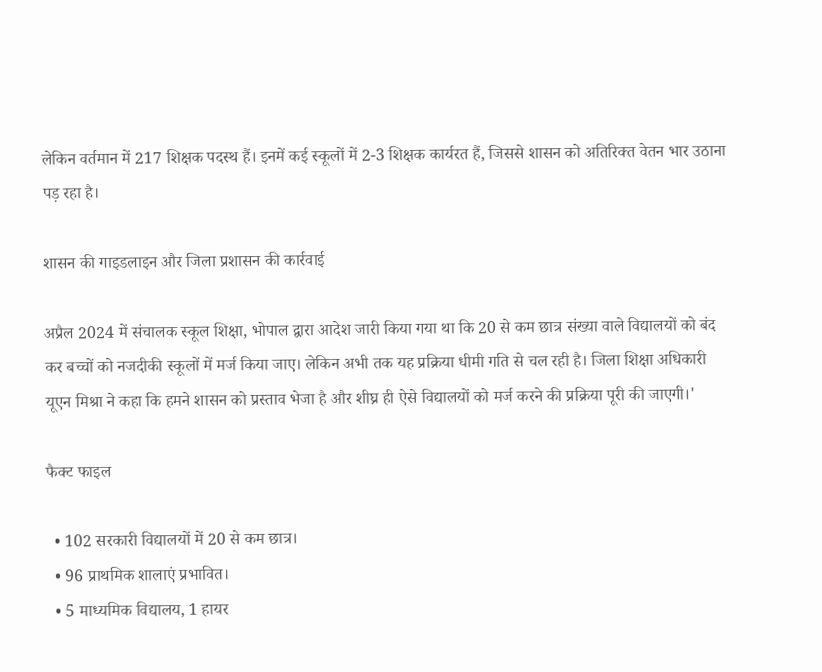लेकिन वर्तमान में 217 शिक्षक पदस्थ हैं। इनमें कई स्कूलों में 2-3 शिक्षक कार्यरत हैं, जिससे शासन को अतिरिक्त वेतन भार उठाना पड़ रहा है।

शासन की गाइडलाइन और जिला प्रशासन की कार्रवाई

अप्रैल 2024 में संचालक स्कूल शिक्षा, भोपाल द्वारा आदेश जारी किया गया था कि 20 से कम छात्र संख्या वाले विद्यालयों को बंद कर बच्चों को नजदीकी स्कूलों में मर्ज किया जाए। लेकिन अभी तक यह प्रक्रिया धीमी गति से चल रही है। जिला शिक्षा अधिकारी यूएन मिश्रा ने कहा कि हमने शासन को प्रस्ताव भेजा है और शीघ्र ही ऐसे विद्यालयों को मर्ज करने की प्रक्रिया पूरी की जाएगी।'

फैक्ट फाइल

  • 102 सरकारी विद्यालयों में 20 से कम छात्र।
  • 96 प्राथमिक शालाएं प्रभावित।
  • 5 माध्यमिक विद्यालय, 1 हायर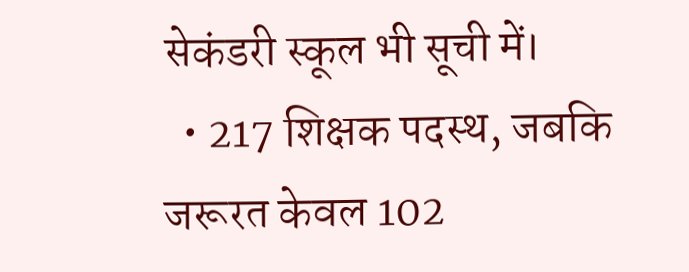सेकंडरी स्कूल भी सूची में।
  • 217 शिक्षक पदस्थ, जबकि जरूरत केवल 102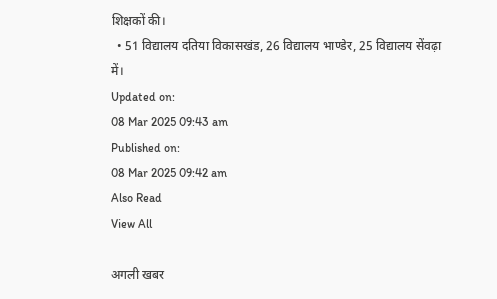शिक्षकों की।
  • 51 विद्यालय दतिया विकासखंड, 26 विद्यालय भाण्डेर, 25 विद्यालय सेंवढ़ा में।
Updated on:
08 Mar 2025 09:43 am
Published on:
08 Mar 2025 09:42 am
Also Read
View All

अगली खबर